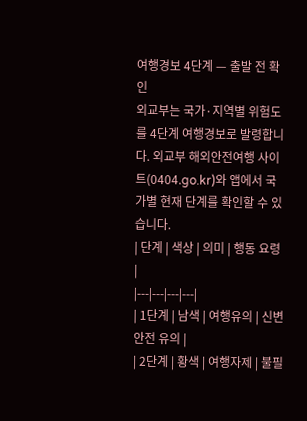여행경보 4단계 — 출발 전 확인
외교부는 국가·지역별 위험도를 4단계 여행경보로 발령합니다. 외교부 해외안전여행 사이트(0404.go.kr)와 앱에서 국가별 현재 단계를 확인할 수 있습니다.
| 단계 | 색상 | 의미 | 행동 요령 |
|---|---|---|---|
| 1단계 | 남색 | 여행유의 | 신변 안전 유의 |
| 2단계 | 황색 | 여행자제 | 불필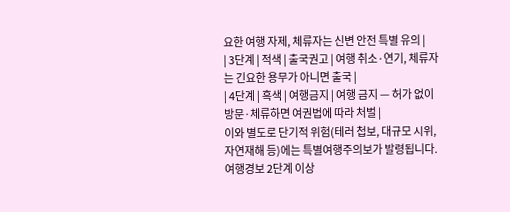요한 여행 자제, 체류자는 신변 안전 특별 유의 |
| 3단계 | 적색 | 출국권고 | 여행 취소·연기, 체류자는 긴요한 용무가 아니면 출국 |
| 4단계 | 흑색 | 여행금지 | 여행 금지 — 허가 없이 방문·체류하면 여권법에 따라 처벌 |
이와 별도로 단기적 위험(테러 첩보, 대규모 시위, 자연재해 등)에는 특별여행주의보가 발령됩니다. 여행경보 2단계 이상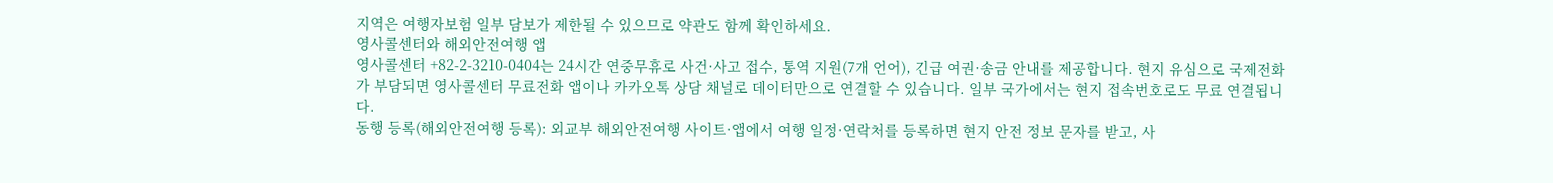지역은 여행자보험 일부 담보가 제한될 수 있으므로 약관도 함께 확인하세요.
영사콜센터와 해외안전여행 앱
영사콜센터 +82-2-3210-0404는 24시간 연중무휴로 사건·사고 접수, 통역 지원(7개 언어), 긴급 여권·송금 안내를 제공합니다. 현지 유심으로 국제전화가 부담되면 영사콜센터 무료전화 앱이나 카카오톡 상담 채널로 데이터만으로 연결할 수 있습니다. 일부 국가에서는 현지 접속번호로도 무료 연결됩니다.
동행 등록(해외안전여행 등록): 외교부 해외안전여행 사이트·앱에서 여행 일정·연락처를 등록하면 현지 안전 정보 문자를 받고, 사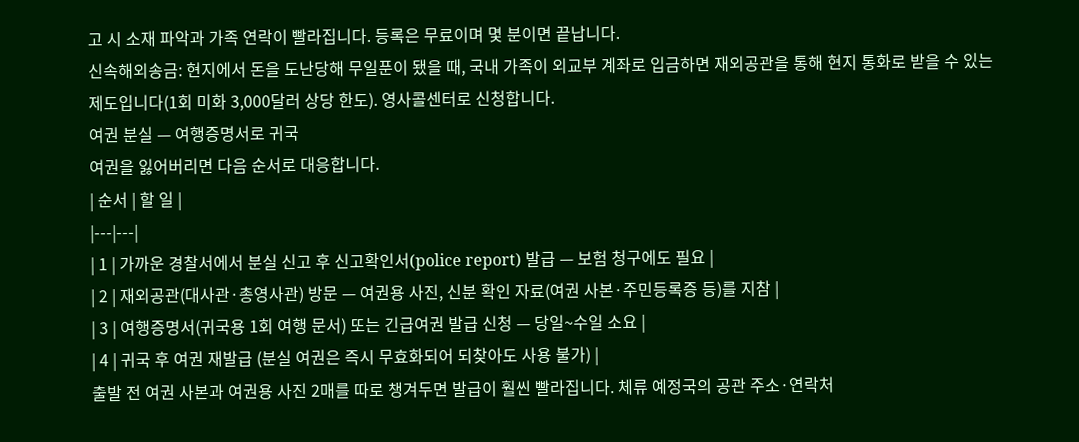고 시 소재 파악과 가족 연락이 빨라집니다. 등록은 무료이며 몇 분이면 끝납니다.
신속해외송금: 현지에서 돈을 도난당해 무일푼이 됐을 때, 국내 가족이 외교부 계좌로 입금하면 재외공관을 통해 현지 통화로 받을 수 있는 제도입니다(1회 미화 3,000달러 상당 한도). 영사콜센터로 신청합니다.
여권 분실 — 여행증명서로 귀국
여권을 잃어버리면 다음 순서로 대응합니다.
| 순서 | 할 일 |
|---|---|
| 1 | 가까운 경찰서에서 분실 신고 후 신고확인서(police report) 발급 — 보험 청구에도 필요 |
| 2 | 재외공관(대사관·총영사관) 방문 — 여권용 사진, 신분 확인 자료(여권 사본·주민등록증 등)를 지참 |
| 3 | 여행증명서(귀국용 1회 여행 문서) 또는 긴급여권 발급 신청 — 당일~수일 소요 |
| 4 | 귀국 후 여권 재발급 (분실 여권은 즉시 무효화되어 되찾아도 사용 불가) |
출발 전 여권 사본과 여권용 사진 2매를 따로 챙겨두면 발급이 훨씬 빨라집니다. 체류 예정국의 공관 주소·연락처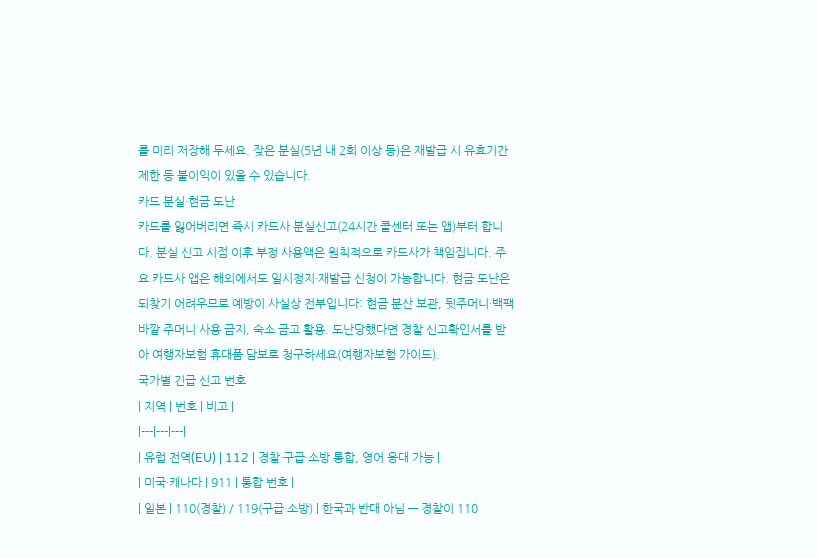를 미리 저장해 두세요. 잦은 분실(5년 내 2회 이상 등)은 재발급 시 유효기간 제한 등 불이익이 있을 수 있습니다.
카드 분실·현금 도난
카드를 잃어버리면 즉시 카드사 분실신고(24시간 콜센터 또는 앱)부터 합니다. 분실 신고 시점 이후 부정 사용액은 원칙적으로 카드사가 책임집니다. 주요 카드사 앱은 해외에서도 일시정지·재발급 신청이 가능합니다. 현금 도난은 되찾기 어려우므로 예방이 사실상 전부입니다: 현금 분산 보관, 뒷주머니·백팩 바깥 주머니 사용 금지, 숙소 금고 활용. 도난당했다면 경찰 신고확인서를 받아 여행자보험 휴대품 담보로 청구하세요(여행자보험 가이드).
국가별 긴급 신고 번호
| 지역 | 번호 | 비고 |
|---|---|---|
| 유럽 전역(EU) | 112 | 경찰·구급·소방 통합, 영어 응대 가능 |
| 미국·캐나다 | 911 | 통합 번호 |
| 일본 | 110(경찰) / 119(구급·소방) | 한국과 반대 아님 — 경찰이 110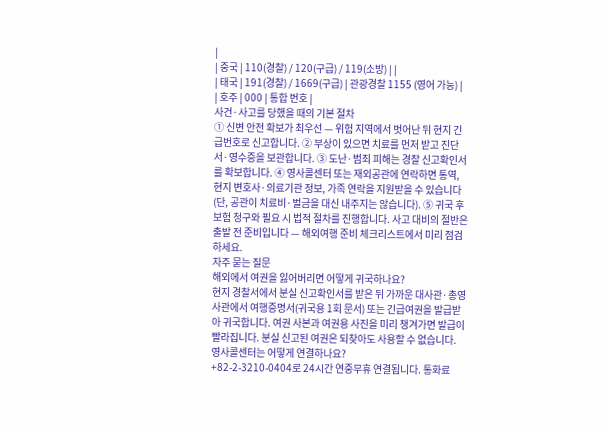|
| 중국 | 110(경찰) / 120(구급) / 119(소방) | |
| 태국 | 191(경찰) / 1669(구급) | 관광경찰 1155 (영어 가능) |
| 호주 | 000 | 통합 번호 |
사건·사고를 당했을 때의 기본 절차
① 신변 안전 확보가 최우선 — 위험 지역에서 벗어난 뒤 현지 긴급번호로 신고합니다. ② 부상이 있으면 치료를 먼저 받고 진단서·영수증을 보관합니다. ③ 도난·범죄 피해는 경찰 신고확인서를 확보합니다. ④ 영사콜센터 또는 재외공관에 연락하면 통역, 현지 변호사·의료기관 정보, 가족 연락을 지원받을 수 있습니다(단, 공관이 치료비·벌금을 대신 내주지는 않습니다). ⑤ 귀국 후 보험 청구와 필요 시 법적 절차를 진행합니다. 사고 대비의 절반은 출발 전 준비입니다 — 해외여행 준비 체크리스트에서 미리 점검하세요.
자주 묻는 질문
해외에서 여권을 잃어버리면 어떻게 귀국하나요?
현지 경찰서에서 분실 신고확인서를 받은 뒤 가까운 대사관·총영사관에서 여행증명서(귀국용 1회 문서) 또는 긴급여권을 발급받아 귀국합니다. 여권 사본과 여권용 사진을 미리 챙겨가면 발급이 빨라집니다. 분실 신고된 여권은 되찾아도 사용할 수 없습니다.
영사콜센터는 어떻게 연결하나요?
+82-2-3210-0404로 24시간 연중무휴 연결됩니다. 통화료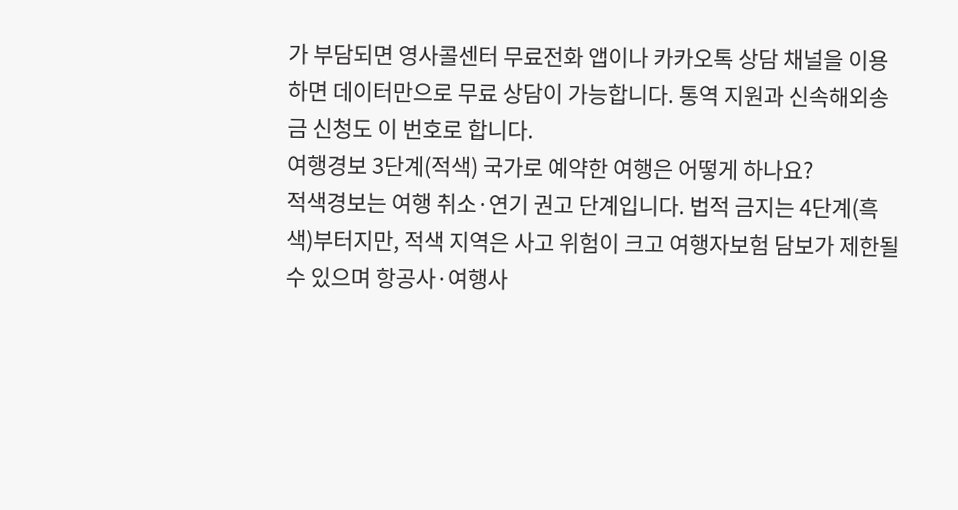가 부담되면 영사콜센터 무료전화 앱이나 카카오톡 상담 채널을 이용하면 데이터만으로 무료 상담이 가능합니다. 통역 지원과 신속해외송금 신청도 이 번호로 합니다.
여행경보 3단계(적색) 국가로 예약한 여행은 어떻게 하나요?
적색경보는 여행 취소·연기 권고 단계입니다. 법적 금지는 4단계(흑색)부터지만, 적색 지역은 사고 위험이 크고 여행자보험 담보가 제한될 수 있으며 항공사·여행사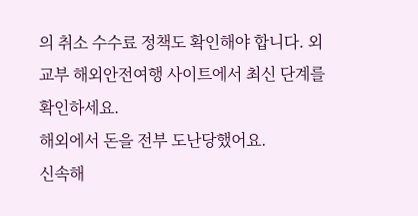의 취소 수수료 정책도 확인해야 합니다. 외교부 해외안전여행 사이트에서 최신 단계를 확인하세요.
해외에서 돈을 전부 도난당했어요.
신속해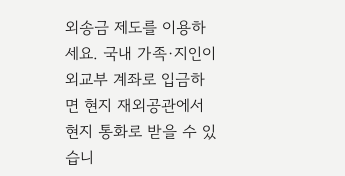외송금 제도를 이용하세요. 국내 가족·지인이 외교부 계좌로 입금하면 현지 재외공관에서 현지 통화로 받을 수 있습니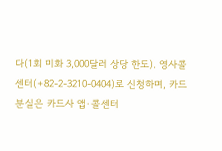다(1회 미화 3,000달러 상당 한도). 영사콜센터(+82-2-3210-0404)로 신청하며, 카드 분실은 카드사 앱·콜센터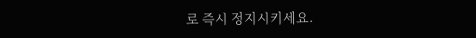로 즉시 정지시키세요.